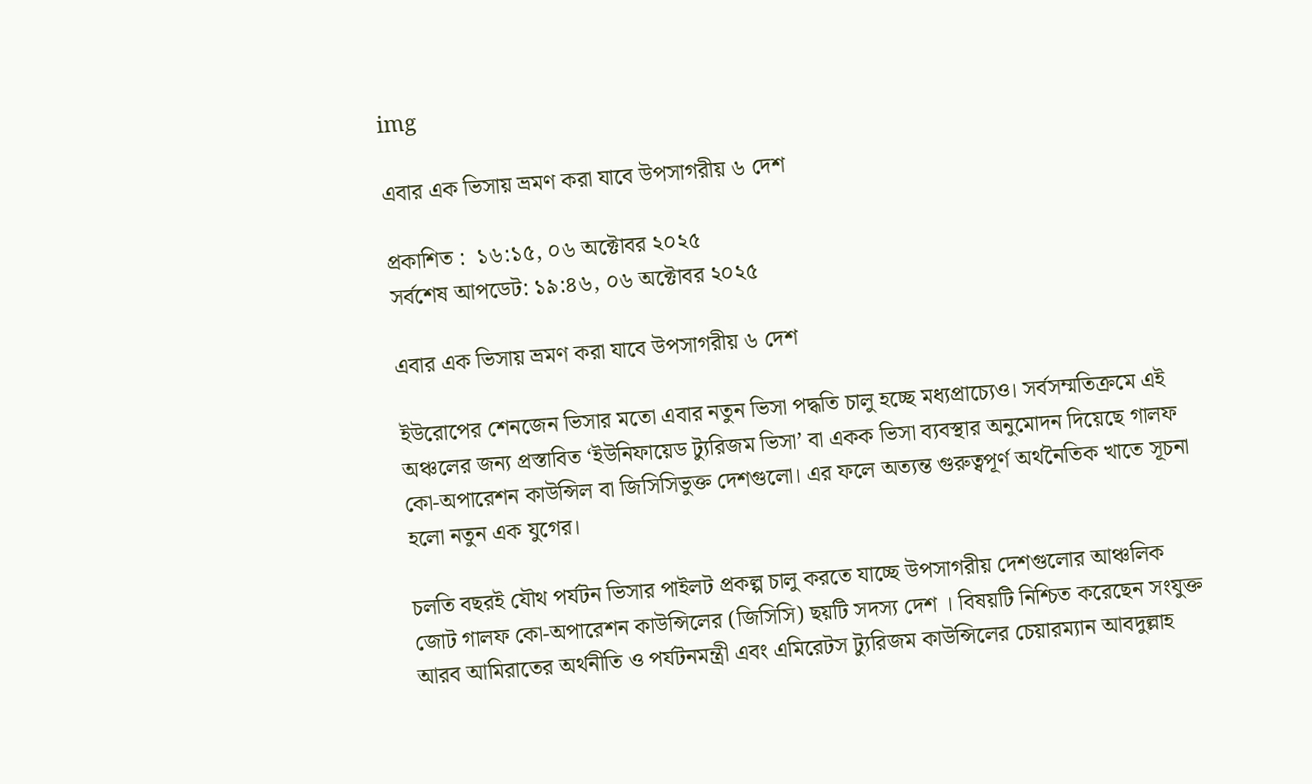img

এবার এক ভিসায় ভ্রমণ করা যাবে উপসাগরীয় ৬ দেশ

প্রকাশিত :  ১৬:১৫, ০৬ অক্টোবর ২০২৫
সর্বশেষ আপডেট: ১৯:৪৬, ০৬ অক্টোবর ২০২৫

এবার এক ভিসায় ভ্রমণ করা যাবে উপসাগরীয় ৬ দেশ

ইউরোপের শেনজেন ভিসার মতো এবার নতুন ভিসা পদ্ধতি চালু হচ্ছে মধ্যপ্রাচ্যেও। সর্বসম্মতিক্রমে এই অঞ্চলের জন্য প্রস্তাবিত ‘ইউনিফায়েড ট্যুরিজম ভিসা’ বা একক ভিসা ব্যবস্থার অনুমোদন দিয়েছে গালফ কো-অপারেশন কাউন্সিল বা জিসিসিভুক্ত দেশগুলো। এর ফলে অত্যন্ত গুরুত্বপূর্ণ অর্থনৈতিক খাতে সূচনা হলো নতুন এক যুগের।

চলতি বছরই যৌথ পর্যটন ভিসার পাইলট প্রকল্প চালু করতে যাচ্ছে উপসাগরীয় দেশগুলোর আঞ্চলিক জোট গালফ কো-অপারেশন কাউন্সিলের (জিসিসি) ছয়টি সদস্য দেশ । বিষয়টি নিশ্চিত করেছেন সংযুক্ত আরব আমিরাতের অর্থনীতি ও পর্যটনমন্ত্রী এবং এমিরেটস ট্যুরিজম কাউন্সিলের চেয়ারম্যান আবদুল্লাহ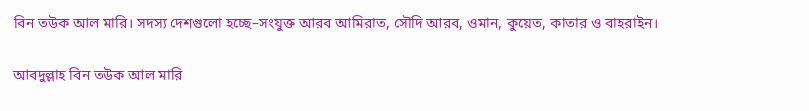বিন তউক আল মারি। সদস্য দেশগুলো হচ্ছে–সংযুক্ত আরব আমিরাত, সৌদি আরব, ওমান, কুয়েত, কাতার ও বাহরাইন।

আবদুল্লাহ বিন তউক আল মারি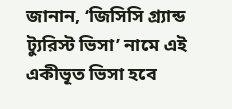জানান, ‘জিসিসি গ্র্যান্ড ট্যুরিস্ট ভিসা’ নামে এই একীভূত ভিসা হবে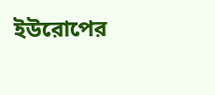ইউরোপের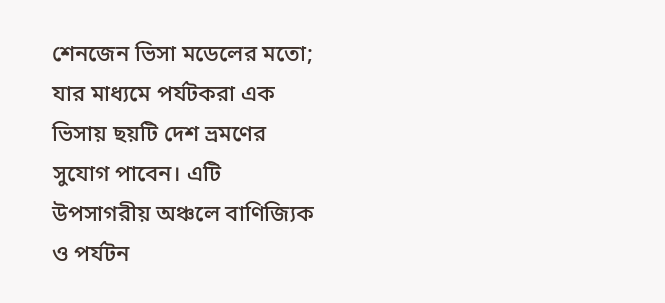শেনজেন ভিসা মডেলের মতো; যার মাধ্যমে পর্যটকরা এক ভিসায় ছয়টি দেশ ভ্রমণের সুযোগ পাবেন। এটি উপসাগরীয় অঞ্চলে বাণিজ্যিক ও পর্যটন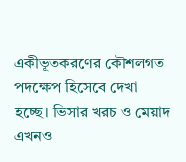একীভূতকরণের কৌশলগত পদক্ষেপ হিসেবে দেখা হচ্ছে। ভিসার খরচ ও মেয়াদ এখনও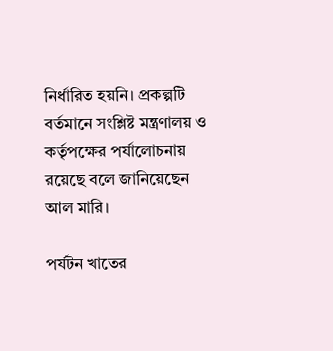নির্ধারিত হয়নি। প্রকল্পটি বর্তমানে সংশ্লিষ্ট মন্ত্রণালয় ও কর্তৃপক্ষের পর্যালোচনায় রয়েছে বলে জানিয়েছেন আল মারি।

পর্যটন খাতের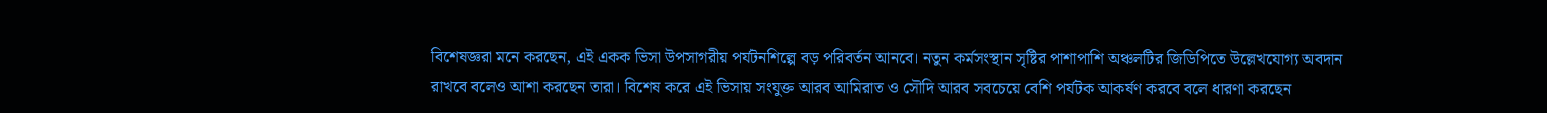বিশেষজ্ঞরা মনে করছেন, এই একক ভিসা উপসাগরীয় পর্যটনশিল্পে বড় পরিবর্তন আনবে। নতুন কর্মসংস্থান সৃষ্টির পাশাপাশি অঞ্চলটির জিডিপিতে উল্লেখযোগ্য অবদান রাখবে বলেও আশা করছেন তারা। বিশেষ করে এই ভিসায় সংযুক্ত আরব আমিরাত ও সৌদি আরব সবচেয়ে বেশি পর্যটক আকর্ষণ করবে বলে ধারণা করছেন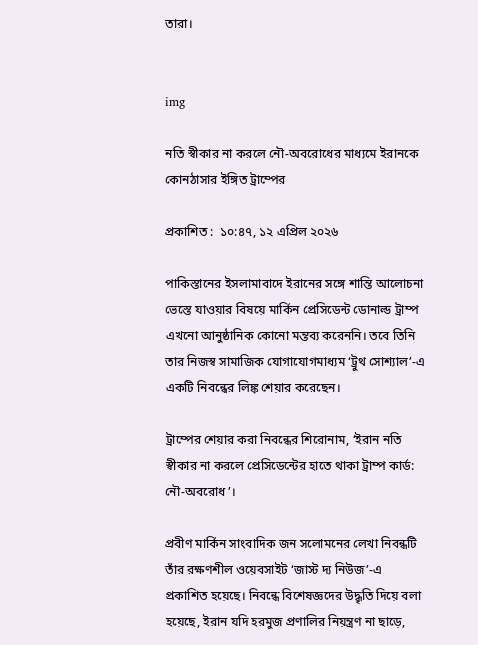তারা।


img

নতি স্বীকার না করলে নৌ-অবরোধের মাধ্যমে ইরানকে কোনঠাসার ইঙ্গিত ট্রাম্পের

প্রকাশিত :  ১০:৪৭, ১২ এপ্রিল ২০২৬

পাকিস্তানের ইসলামাবাদে ইরানের সঙ্গে শান্তি আলোচনা ভেস্তে যাওয়ার বিষয়ে মার্কিন প্রেসিডেন্ট ডোনাল্ড ট্রাম্প এখনো আনুষ্ঠানিক কোনো মন্তব্য করেননি। তবে তিনি তার নিজস্ব সামাজিক যোগাযোগমাধ্যম ‘ট্রুথ সোশ্যাল’-এ একটি নিবন্ধের লিঙ্ক শেয়ার করেছেন।

ট্রাম্পের শেয়ার করা নিবন্ধের শিরোনাম, ‘ইরান নতি স্বীকার না করলে প্রেসিডেন্টের হাতে থাকা ট্রাম্প কার্ড: নৌ-অবরোধ’।

প্রবীণ মার্কিন সাংবাদিক জন সলোমনের লেখা নিবন্ধটি তাঁর রক্ষণশীল ওয়েবসাইট ‘জাস্ট দ্য নিউজ’-এ প্রকাশিত হয়েছে। নিবন্ধে বিশেষজ্ঞদের উদ্ধৃতি দিয়ে বলা হয়েছে, ইরান যদি হরমুজ প্রণালির নিয়ন্ত্রণ না ছাড়ে,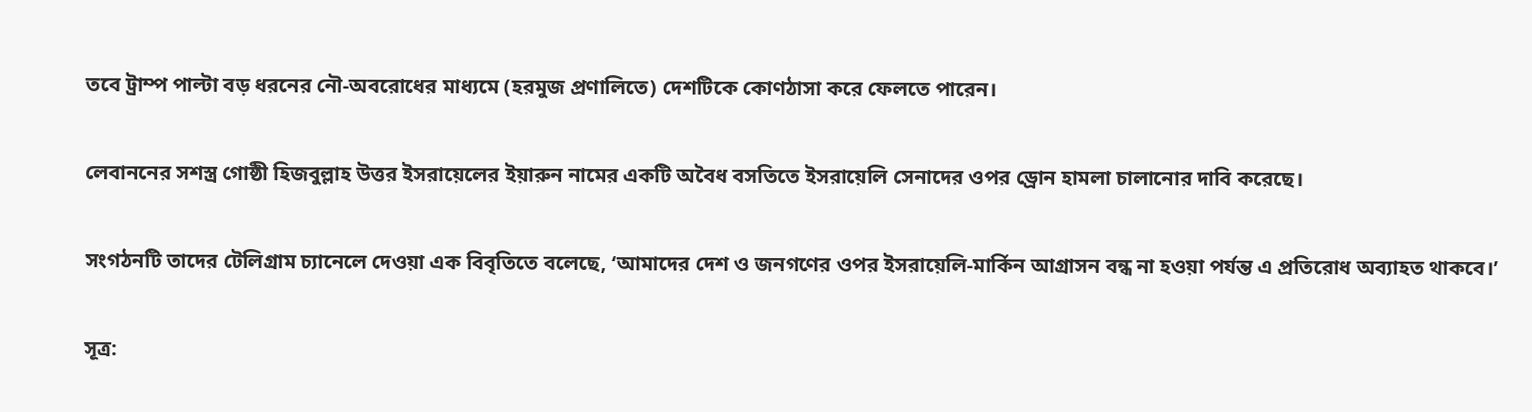তবে ট্রাম্প পাল্টা বড় ধরনের নৌ-অবরোধের মাধ্যমে (হরমুজ প্রণালিতে) দেশটিকে কোণঠাসা করে ফেলতে পারেন।

লেবাননের সশস্ত্র গোষ্ঠী হিজবুল্লাহ উত্তর ইসরায়েলের ইয়ারুন নামের একটি অবৈধ বসতিতে ইসরায়েলি সেনাদের ওপর ড্রোন হামলা চালানোর দাবি করেছে।

সংগঠনটি তাদের টেলিগ্রাম চ্যানেলে দেওয়া এক বিবৃতিতে বলেছে, ‘আমাদের দেশ ও জনগণের ওপর ইসরায়েলি-মার্কিন আগ্রাসন বন্ধ না হওয়া পর্যন্ত এ প্রতিরোধ অব্যাহত থাকবে।’

সূত্র: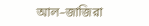আল–জাজিরা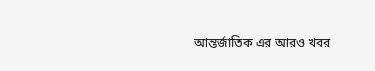আন্তর্জাতিক এর আরও খবর